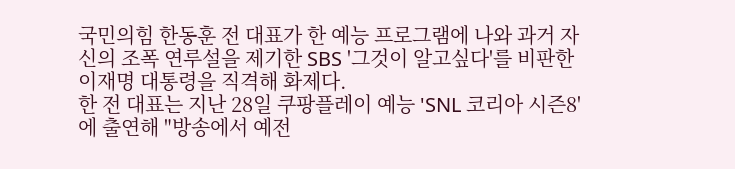국민의힘 한동훈 전 대표가 한 예능 프로그램에 나와 과거 자신의 조폭 연루설을 제기한 SBS '그것이 알고싶다'를 비판한 이재명 대통령을 직격해 화제다.
한 전 대표는 지난 28일 쿠팡플레이 예능 'SNL 코리아 시즌8'에 출연해 "방송에서 예전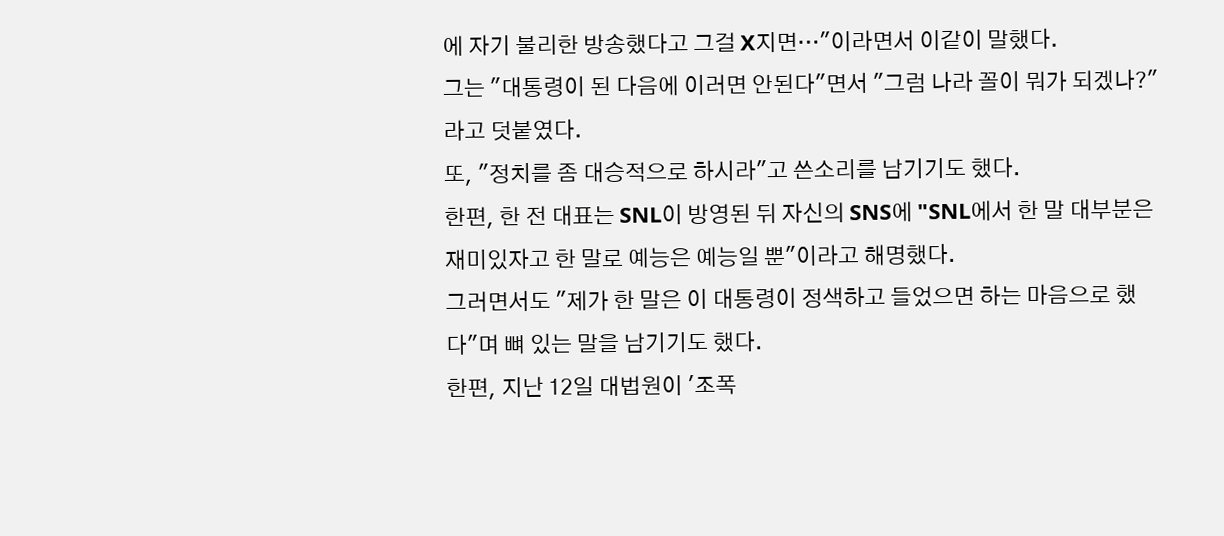에 자기 불리한 방송했다고 그걸 X지면…"이라면서 이같이 말했다.
그는 "대통령이 된 다음에 이러면 안된다"면서 "그럼 나라 꼴이 뭐가 되겠나?"라고 덧붙였다.
또, "정치를 좀 대승적으로 하시라"고 쓴소리를 남기기도 했다.
한편, 한 전 대표는 SNL이 방영된 뒤 자신의 SNS에 "SNL에서 한 말 대부분은 재미있자고 한 말로 예능은 예능일 뿐"이라고 해명했다.
그러면서도 "제가 한 말은 이 대통령이 정색하고 들었으면 하는 마음으로 했다"며 뼈 있는 말을 남기기도 했다.
한편, 지난 12일 대법원이 '조폭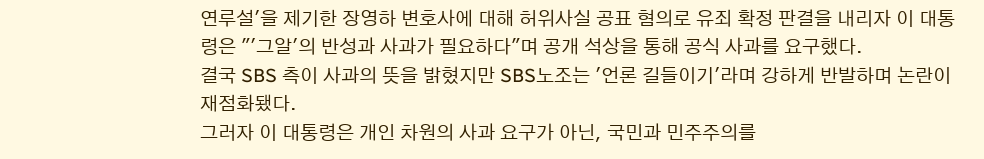연루설'을 제기한 장영하 변호사에 대해 허위사실 공표 혐의로 유죄 확정 판결을 내리자 이 대통령은 "'그알'의 반성과 사과가 필요하다"며 공개 석상을 통해 공식 사과를 요구했다.
결국 SBS 측이 사과의 뜻을 밝혔지만 SBS노조는 '언론 길들이기'라며 강하게 반발하며 논란이 재점화됐다.
그러자 이 대통령은 개인 차원의 사과 요구가 아닌, 국민과 민주주의를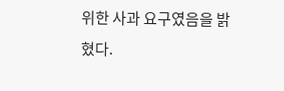위한 사과 요구였음을 밝혔다.